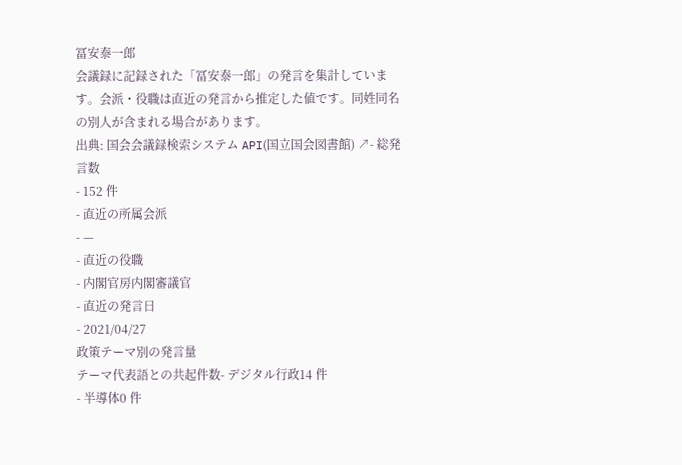冨安泰一郎
会議録に記録された「冨安泰一郎」の発言を集計しています。会派・役職は直近の発言から推定した値です。同姓同名の別人が含まれる場合があります。
出典: 国会会議録検索システム API(国立国会図書館) ↗- 総発言数
- 152 件
- 直近の所属会派
- —
- 直近の役職
- 内閣官房内閣審議官
- 直近の発言日
- 2021/04/27
政策テーマ別の発言量
テーマ代表語との共起件数- デジタル行政14 件
- 半導体0 件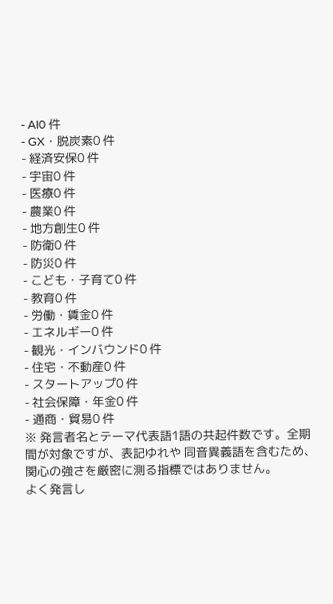- AI0 件
- GX・脱炭素0 件
- 経済安保0 件
- 宇宙0 件
- 医療0 件
- 農業0 件
- 地方創生0 件
- 防衛0 件
- 防災0 件
- こども・子育て0 件
- 教育0 件
- 労働・賃金0 件
- エネルギー0 件
- 観光・インバウンド0 件
- 住宅・不動産0 件
- スタートアップ0 件
- 社会保障・年金0 件
- 通商・貿易0 件
※ 発言者名とテーマ代表語1語の共起件数です。全期間が対象ですが、表記ゆれや 同音異義語を含むため、関心の強さを厳密に測る指標ではありません。
よく発言し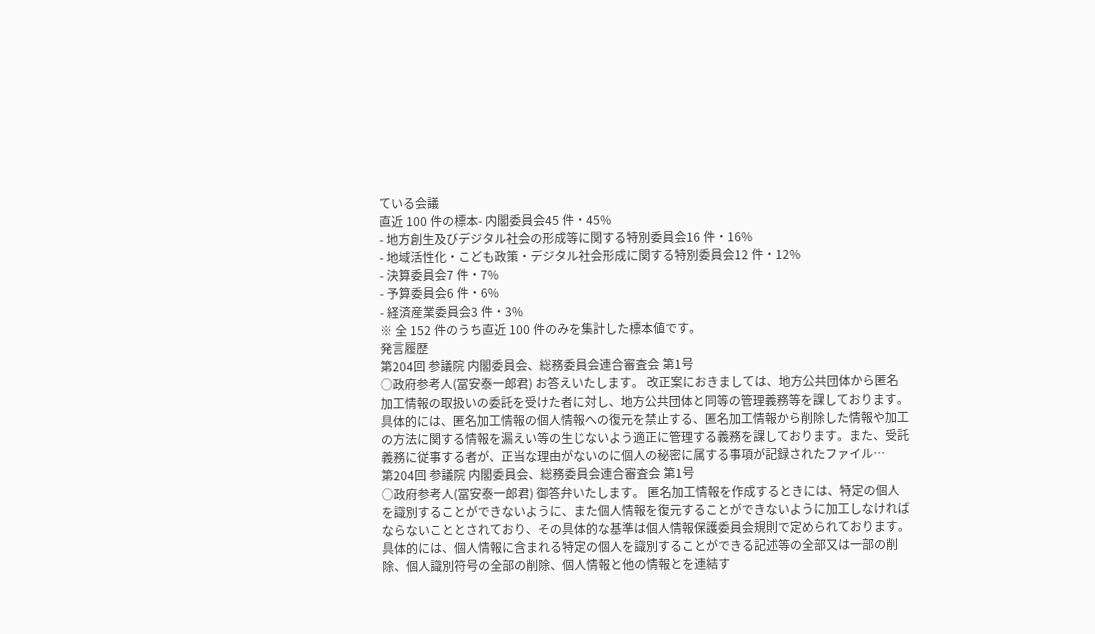ている会議
直近 100 件の標本- 内閣委員会45 件・45%
- 地方創生及びデジタル社会の形成等に関する特別委員会16 件・16%
- 地域活性化・こども政策・デジタル社会形成に関する特別委員会12 件・12%
- 決算委員会7 件・7%
- 予算委員会6 件・6%
- 経済産業委員会3 件・3%
※ 全 152 件のうち直近 100 件のみを集計した標本値です。
発言履歴
第204回 参議院 内閣委員会、総務委員会連合審査会 第1号
○政府参考人(冨安泰一郎君) お答えいたします。 改正案におきましては、地方公共団体から匿名加工情報の取扱いの委託を受けた者に対し、地方公共団体と同等の管理義務等を課しております。 具体的には、匿名加工情報の個人情報への復元を禁止する、匿名加工情報から削除した情報や加工の方法に関する情報を漏えい等の生じないよう適正に管理する義務を課しております。また、受託義務に従事する者が、正当な理由がないのに個人の秘密に属する事項が記録されたファイル…
第204回 参議院 内閣委員会、総務委員会連合審査会 第1号
○政府参考人(冨安泰一郎君) 御答弁いたします。 匿名加工情報を作成するときには、特定の個人を識別することができないように、また個人情報を復元することができないように加工しなければならないこととされており、その具体的な基準は個人情報保護委員会規則で定められております。 具体的には、個人情報に含まれる特定の個人を識別することができる記述等の全部又は一部の削除、個人識別符号の全部の削除、個人情報と他の情報とを連結す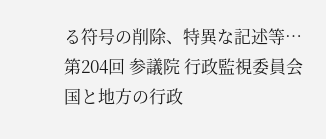る符号の削除、特異な記述等…
第204回 参議院 行政監視委員会国と地方の行政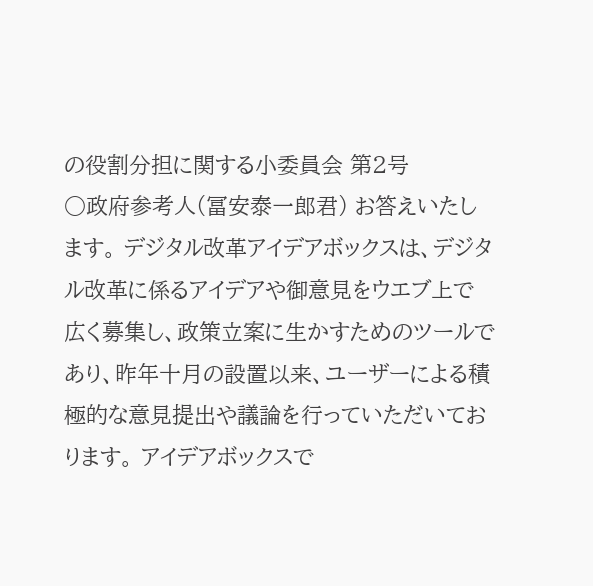の役割分担に関する小委員会 第2号
○政府参考人(冨安泰一郎君) お答えいたします。 デジタル改革アイデアボックスは、デジタル改革に係るアイデアや御意見をウエブ上で広く募集し、政策立案に生かすためのツールであり、昨年十月の設置以来、ユーザーによる積極的な意見提出や議論を行っていただいております。 アイデアボックスで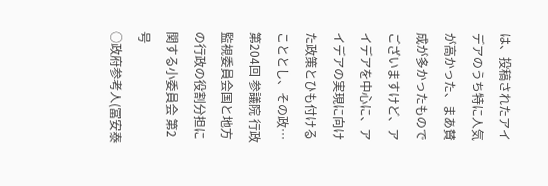は、投稿されたアイデアのうち特に人気が高かった、まあ賛成が多かったものでございますけど、アイデアを中心に、アイデアの実現に向けた政策とひも付けることとし、その政…
第204回 参議院 行政監視委員会国と地方の行政の役割分担に関する小委員会 第2号
○政府参考人(冨安泰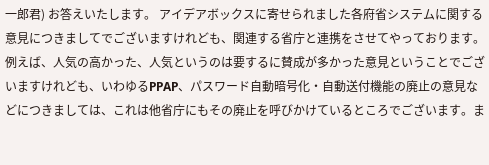一郎君) お答えいたします。 アイデアボックスに寄せられました各府省システムに関する意見につきましてでございますけれども、関連する省庁と連携をさせてやっております。例えば、人気の高かった、人気というのは要するに賛成が多かった意見ということでございますけれども、いわゆるPPAP、パスワード自動暗号化・自動送付機能の廃止の意見などにつきましては、これは他省庁にもその廃止を呼びかけているところでございます。ま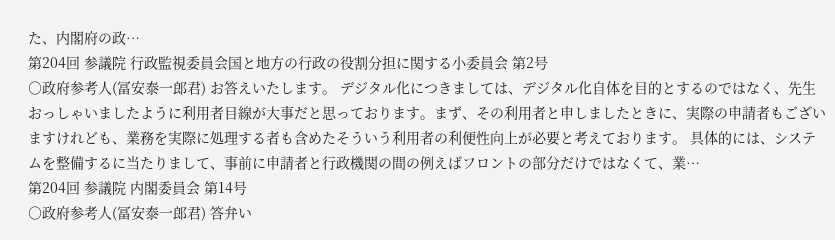た、内閣府の政…
第204回 参議院 行政監視委員会国と地方の行政の役割分担に関する小委員会 第2号
○政府参考人(冨安泰一郎君) お答えいたします。 デジタル化につきましては、デジタル化自体を目的とするのではなく、先生おっしゃいましたように利用者目線が大事だと思っております。まず、その利用者と申しましたときに、実際の申請者もございますけれども、業務を実際に処理する者も含めたそういう利用者の利便性向上が必要と考えております。 具体的には、システムを整備するに当たりまして、事前に申請者と行政機関の間の例えばフロントの部分だけではなくて、業…
第204回 参議院 内閣委員会 第14号
○政府参考人(冨安泰一郎君) 答弁い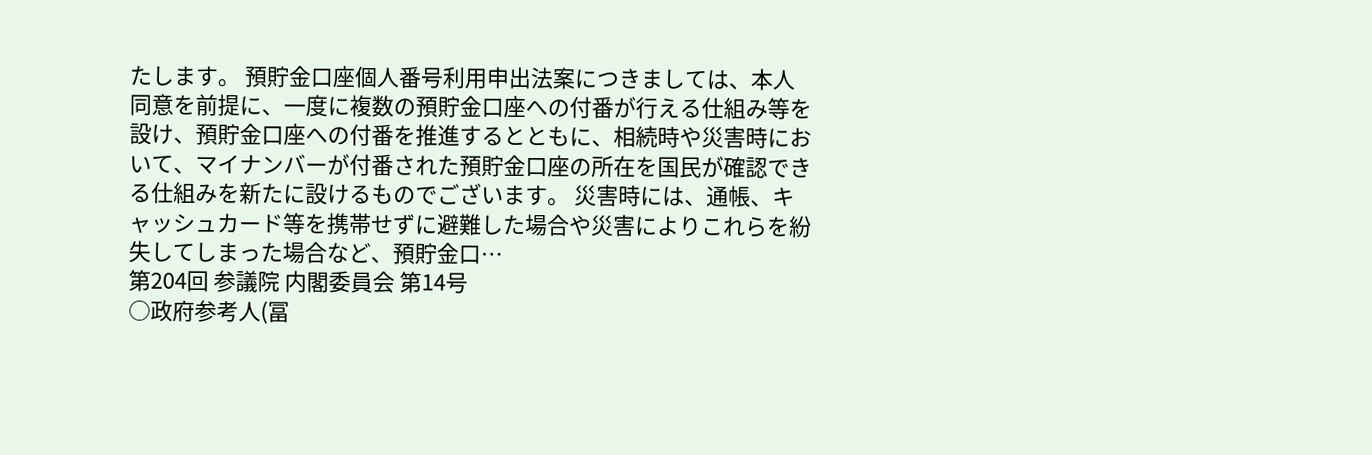たします。 預貯金口座個人番号利用申出法案につきましては、本人同意を前提に、一度に複数の預貯金口座への付番が行える仕組み等を設け、預貯金口座への付番を推進するとともに、相続時や災害時において、マイナンバーが付番された預貯金口座の所在を国民が確認できる仕組みを新たに設けるものでございます。 災害時には、通帳、キャッシュカード等を携帯せずに避難した場合や災害によりこれらを紛失してしまった場合など、預貯金口…
第204回 参議院 内閣委員会 第14号
○政府参考人(冨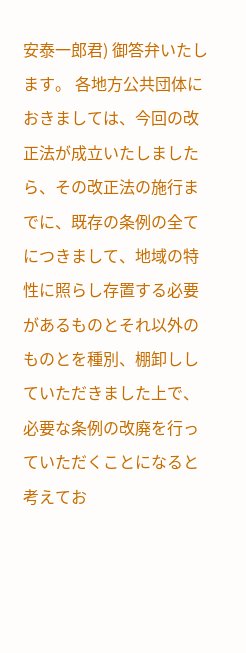安泰一郎君) 御答弁いたします。 各地方公共団体におきましては、今回の改正法が成立いたしましたら、その改正法の施行までに、既存の条例の全てにつきまして、地域の特性に照らし存置する必要があるものとそれ以外のものとを種別、棚卸ししていただきました上で、必要な条例の改廃を行っていただくことになると考えてお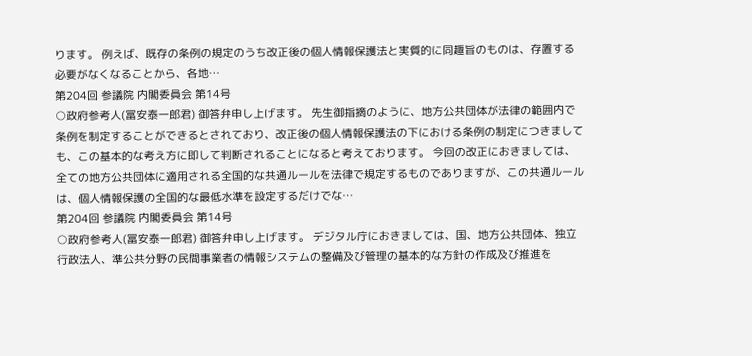ります。 例えば、既存の条例の規定のうち改正後の個人情報保護法と実質的に同趣旨のものは、存置する必要がなくなることから、各地…
第204回 参議院 内閣委員会 第14号
○政府参考人(冨安泰一郎君) 御答弁申し上げます。 先生御指摘のように、地方公共団体が法律の範囲内で条例を制定することができるとされており、改正後の個人情報保護法の下における条例の制定につきましても、この基本的な考え方に即して判断されることになると考えております。 今回の改正におきましては、全ての地方公共団体に適用される全国的な共通ルールを法律で規定するものでありますが、この共通ルールは、個人情報保護の全国的な最低水準を設定するだけでな…
第204回 参議院 内閣委員会 第14号
○政府参考人(冨安泰一郎君) 御答弁申し上げます。 デジタル庁におきましては、国、地方公共団体、独立行政法人、準公共分野の民間事業者の情報システムの整備及び管理の基本的な方針の作成及び推進を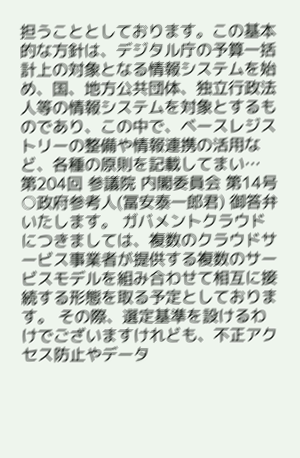担うこととしております。この基本的な方針は、デジタル庁の予算一括計上の対象となる情報システムを始め、国、地方公共団体、独立行政法人等の情報システムを対象とするものであり、この中で、ベースレジストリーの整備や情報連携の活用など、各種の原則を記載してまい…
第204回 参議院 内閣委員会 第14号
○政府参考人(冨安泰一郎君) 御答弁いたします。 ガバメントクラウドにつきましては、複数のクラウドサービス事業者が提供する複数のサービスモデルを組み合わせて相互に接続する形態を取る予定としております。 その際、選定基準を設けるわけでございますけれども、不正アクセス防止やデータ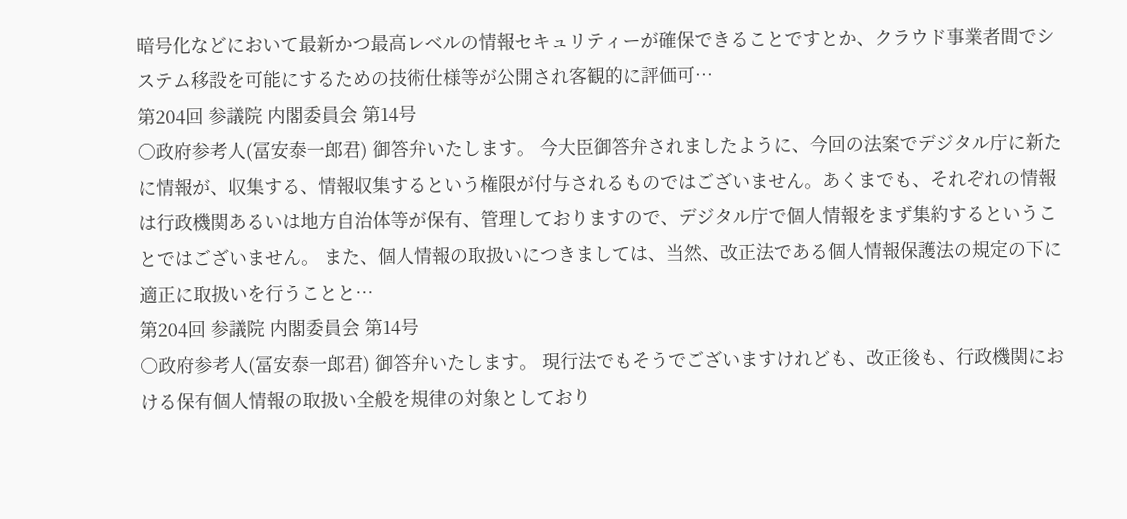暗号化などにおいて最新かつ最高レベルの情報セキュリティーが確保できることですとか、クラウド事業者間でシステム移設を可能にするための技術仕様等が公開され客観的に評価可…
第204回 参議院 内閣委員会 第14号
○政府参考人(冨安泰一郎君) 御答弁いたします。 今大臣御答弁されましたように、今回の法案でデジタル庁に新たに情報が、収集する、情報収集するという権限が付与されるものではございません。あくまでも、それぞれの情報は行政機関あるいは地方自治体等が保有、管理しておりますので、デジタル庁で個人情報をまず集約するということではございません。 また、個人情報の取扱いにつきましては、当然、改正法である個人情報保護法の規定の下に適正に取扱いを行うことと…
第204回 参議院 内閣委員会 第14号
○政府参考人(冨安泰一郎君) 御答弁いたします。 現行法でもそうでございますけれども、改正後も、行政機関における保有個人情報の取扱い全般を規律の対象としており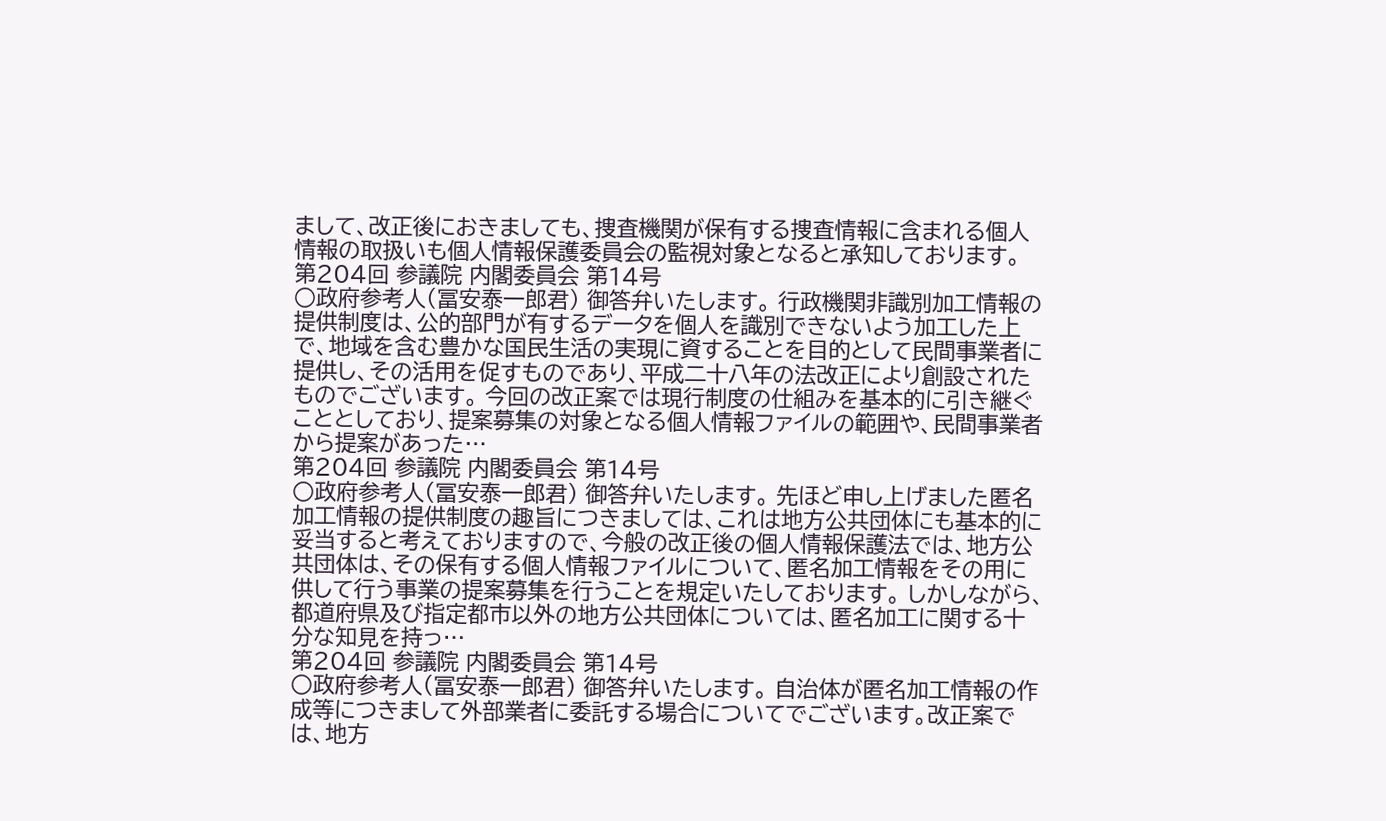まして、改正後におきましても、捜査機関が保有する捜査情報に含まれる個人情報の取扱いも個人情報保護委員会の監視対象となると承知しております。
第204回 参議院 内閣委員会 第14号
○政府参考人(冨安泰一郎君) 御答弁いたします。 行政機関非識別加工情報の提供制度は、公的部門が有するデータを個人を識別できないよう加工した上で、地域を含む豊かな国民生活の実現に資することを目的として民間事業者に提供し、その活用を促すものであり、平成二十八年の法改正により創設されたものでございます。 今回の改正案では現行制度の仕組みを基本的に引き継ぐこととしており、提案募集の対象となる個人情報ファイルの範囲や、民間事業者から提案があった…
第204回 参議院 内閣委員会 第14号
○政府参考人(冨安泰一郎君) 御答弁いたします。 先ほど申し上げました匿名加工情報の提供制度の趣旨につきましては、これは地方公共団体にも基本的に妥当すると考えておりますので、今般の改正後の個人情報保護法では、地方公共団体は、その保有する個人情報ファイルについて、匿名加工情報をその用に供して行う事業の提案募集を行うことを規定いたしております。 しかしながら、都道府県及び指定都市以外の地方公共団体については、匿名加工に関する十分な知見を持っ…
第204回 参議院 内閣委員会 第14号
○政府参考人(冨安泰一郎君) 御答弁いたします。 自治体が匿名加工情報の作成等につきまして外部業者に委託する場合についてでございます。改正案では、地方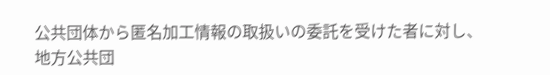公共団体から匿名加工情報の取扱いの委託を受けた者に対し、地方公共団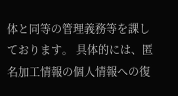体と同等の管理義務等を課しております。 具体的には、匿名加工情報の個人情報への復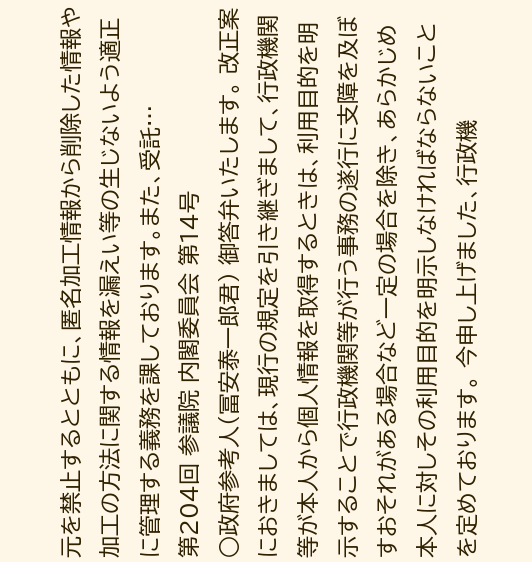元を禁止するとともに、匿名加工情報から削除した情報や加工の方法に関する情報を漏えい等の生じないよう適正に管理する義務を課しております。また、受託…
第204回 参議院 内閣委員会 第14号
○政府参考人(冨安泰一郎君) 御答弁いたします。 改正案におきましては、現行の規定を引き継ぎまして、行政機関等が本人から個人情報を取得するときは、利用目的を明示することで行政機関等が行う事務の遂行に支障を及ぼすおそれがある場合など一定の場合を除き、あらかじめ本人に対しその利用目的を明示しなければならないことを定めております。 今申し上げました、行政機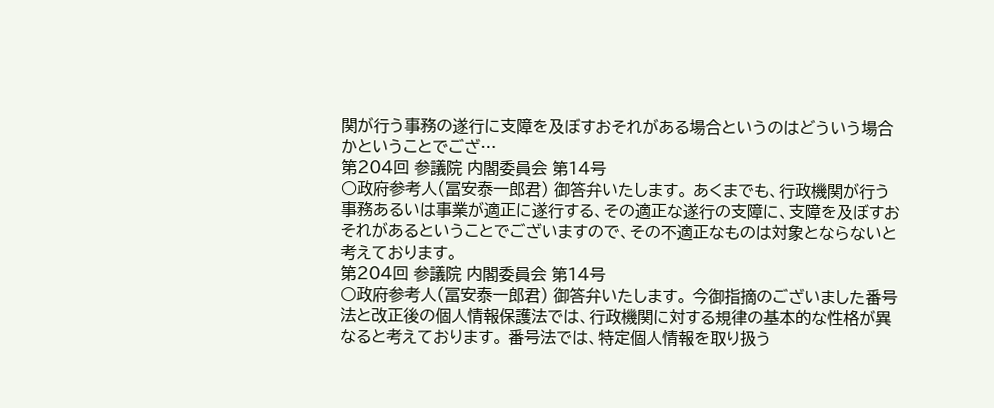関が行う事務の遂行に支障を及ぼすおそれがある場合というのはどういう場合かということでござ…
第204回 参議院 内閣委員会 第14号
○政府参考人(冨安泰一郎君) 御答弁いたします。 あくまでも、行政機関が行う事務あるいは事業が適正に遂行する、その適正な遂行の支障に、支障を及ぼすおそれがあるということでございますので、その不適正なものは対象とならないと考えております。
第204回 参議院 内閣委員会 第14号
○政府参考人(冨安泰一郎君) 御答弁いたします。 今御指摘のございました番号法と改正後の個人情報保護法では、行政機関に対する規律の基本的な性格が異なると考えております。 番号法では、特定個人情報を取り扱う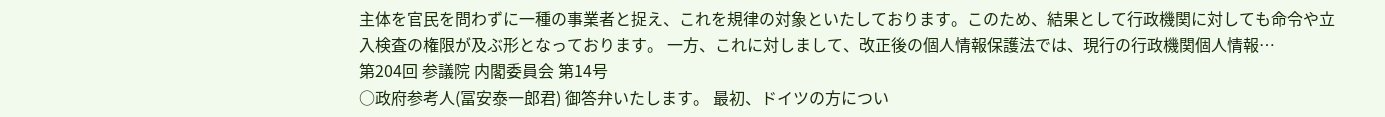主体を官民を問わずに一種の事業者と捉え、これを規律の対象といたしております。このため、結果として行政機関に対しても命令や立入検査の権限が及ぶ形となっております。 一方、これに対しまして、改正後の個人情報保護法では、現行の行政機関個人情報…
第204回 参議院 内閣委員会 第14号
○政府参考人(冨安泰一郎君) 御答弁いたします。 最初、ドイツの方につい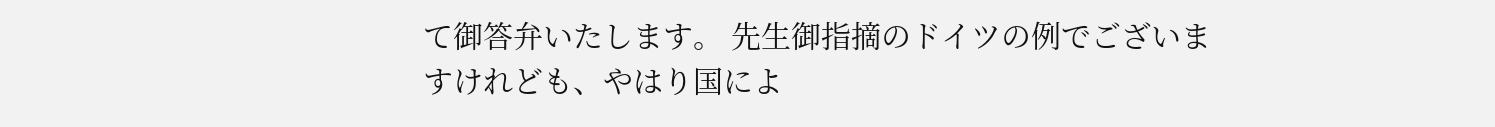て御答弁いたします。 先生御指摘のドイツの例でございますけれども、やはり国によ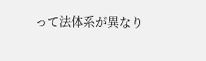って法体系が異なり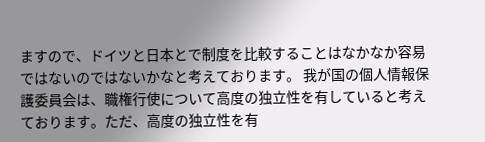ますので、ドイツと日本とで制度を比較することはなかなか容易ではないのではないかなと考えております。 我が国の個人情報保護委員会は、職権行使について高度の独立性を有していると考えております。ただ、高度の独立性を有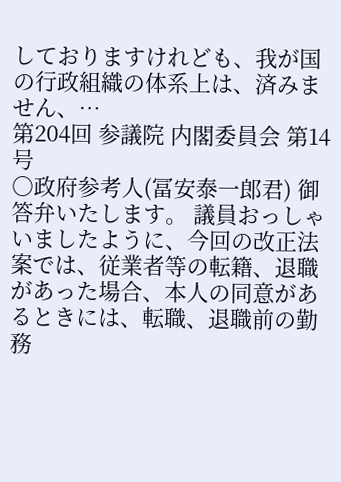しておりますけれども、我が国の行政組織の体系上は、済みません、…
第204回 参議院 内閣委員会 第14号
○政府参考人(冨安泰一郎君) 御答弁いたします。 議員おっしゃいましたように、今回の改正法案では、従業者等の転籍、退職があった場合、本人の同意があるときには、転職、退職前の勤務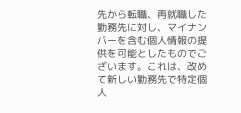先から転職、再就職した勤務先に対し、マイナンバーを含む個人情報の提供を可能としたものでございます。これは、改めて新しい勤務先で特定個人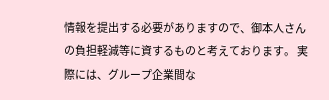情報を提出する必要がありますので、御本人さんの負担軽減等に資するものと考えております。 実際には、グループ企業間な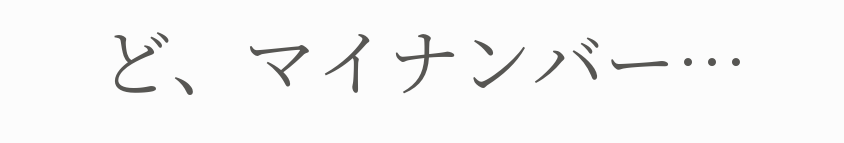ど、マイナンバー…